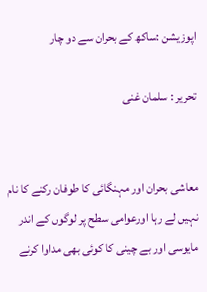اپوزیشن :ساکھ کے بحران سے دو چار

تحریر : سلمان غنی


معاشی بحران اور مہنگائی کا طوفان رکنے کا نام نہیں لے رہا اورعوامی سطح پر لوگوں کے اندر مایوسی اور بے چینی کا کوئی بھی مداوا کرنے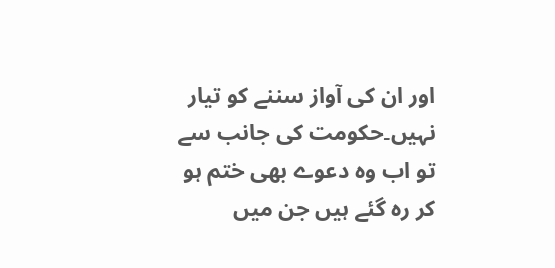اور ان کی آواز سننے کو تیار نہیں۔حکومت کی جانب سے تو اب وہ دعوے بھی ختم ہو کر رہ گئے ہیں جن میں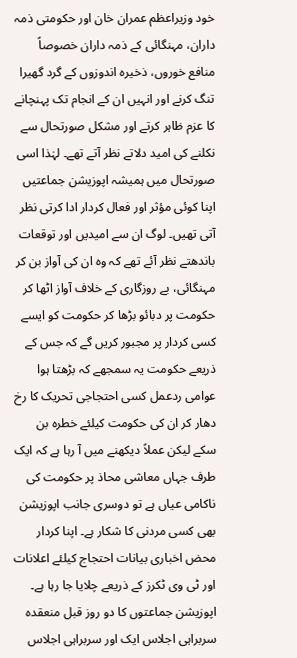خود وزیراعظم عمران خان اور حکومتی ذمہ داران، مہنگائی کے ذمہ داران خصوصاً منافع خوروں، ذخیرہ اندوزوں کے گرد گھیرا تنگ کرنے اور انہیں ان کے انجام تک پہنچانے کا عزم ظاہر کرتے اور مشکل صورتحال سے نکلنے کی امید دلاتے نظر آتے تھے۔ لہٰذا اسی صورتحال میں ہمیشہ اپوزیشن جماعتیں اپنا کوئی مؤثر اور فعال کردار ادا کرتی نظر آتی تھیں۔ لوگ ان سے امیدیں اور توقعات باندھتے نظر آئے تھے کہ وہ ان کی آواز بن کر مہنگائی، بے روزگاری کے خلاف آواز اٹھا کر حکومت پر دبائو بڑھا کر حکومت کو ایسے کسی کردار پر مجبور کریں گے کہ جس کے ذریعے حکومت یہ سمجھے کہ بڑھتا ہوا عوامی ردعمل کسی احتجاجی تحریک کا رخ دھار کر ان کی حکومت کیلئے خطرہ بن سکے لیکن عملاً دیکھنے میں آ رہا ہے کہ ایک طرف جہاں معاشی محاذ پر حکومت کی ناکامی عیاں ہے تو دوسری جانب اپوزیشن بھی کسی مردنی کا شکار ہے۔ اپنا کردار محض اخباری بیانات احتجاج کیلئے اعلانات اور ٹی وی ٹکرز کے ذریعے چلایا جا رہا ہے۔ اپوزیشن جماعتوں کا دو روز قبل منعقدہ سربراہی اجلاس ایک اور سربراہی اجلاس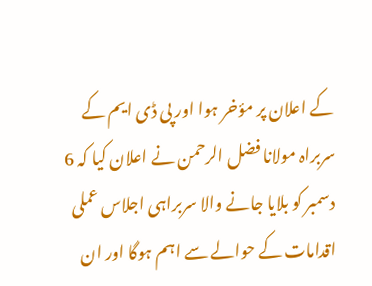کے اعلان پر مؤخر ہوا اور پی ڈی ایم کے سربراہ مولانا فضل الرحمن نے اعلان کیا کہ 6 دسمبر کو بلایا جانے والا سربراہی اجلاس عملی اقدامات کے حوالے سے اہم ہوگا اور ان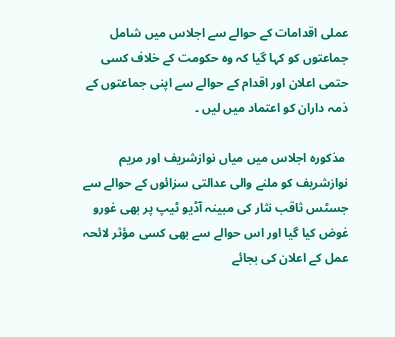عملی اقدامات کے حوالے سے اجلاس میں شامل جماعتوں کو کہا گیا کہ وہ حکومت کے خلاف کسی حتمی اعلان اور اقدام کے حوالے سے اپنی جماعتوں کے ذمہ داران کو اعتماد میں لیں ۔

 مذکورہ اجلاس میں میاں نوازشریف اور مریم نوازشریف کو ملنے والی عدالتی سزائوں کے حوالے سے جسٹس ثاقب نثار کی مبینہ آڈیو ٹیپ پر بھی غورو غوض کیا گیا اور اس حوالے سے بھی کسی مؤثر لائحہ عمل کے اعلان کی بجائے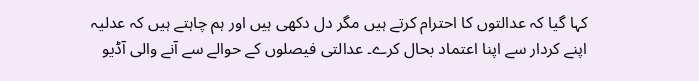کہا گیا کہ عدالتوں کا احترام کرتے ہیں مگر دل دکھی ہیں اور ہم چاہتے ہیں کہ عدلیہ اپنے کردار سے اپنا اعتماد بحال کرے۔ عدالتی فیصلوں کے حوالے سے آنے والی آڈیو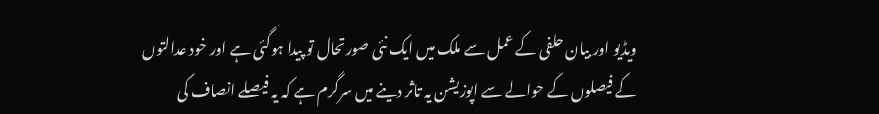ویڈیو اور بیان حلفی کے عمل سے ملک میں ایک نئی صورتحال تو پیدا ہوگئی ہے اور خود عدالتوں کے فیصلوں کے حوالے سے اپوزیشن یہ تاثر دینے میں سرگرم ہے کہ یہ فیصلے انصاف کی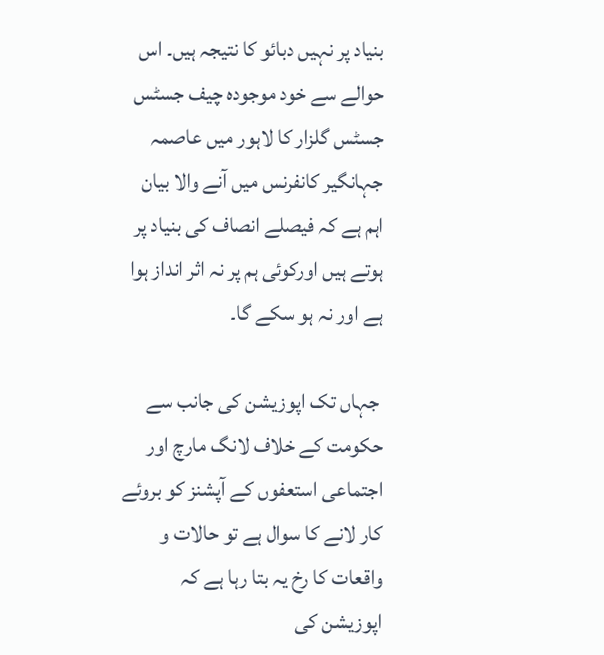بنیاد پر نہیں دبائو کا نتیجہ ہیں۔ اس حوالے سے خود موجودہ چیف جسٹس جسٹس گلزار کا لاہور میں عاصمہ جہانگیر کانفرنس میں آنے والا بیان اہم ہے کہ فیصلے انصاف کی بنیاد پر ہوتے ہیں اورکوئی ہم پر نہ اثر انداز ہوا ہے اور نہ ہو سکے گا۔

 جہاں تک اپوزیشن کی جانب سے حکومت کے خلاف لانگ مارچ اور اجتماعی استعفوں کے آپشنز کو بروئے کار لانے کا سوال ہے تو حالات و واقعات کا رخ یہ بتا رہا ہے کہ اپوزیشن کی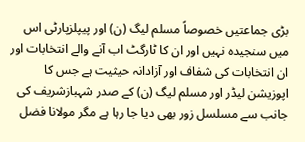بڑی جماعتیں خصوصاً مسلم لیگ (ن) اور پیپلزپارٹی اس میں سنجیدہ نہیں اور ان کا ٹارگٹ اب آنے والے انتخابات اور ان انتخابات کی شفاف اور آزادانہ حیثیت ہے جس کا اپوزیشن لیڈر اور مسلم لیگ (ن) کے صدر شہبازشریف کی جانب سے مسلسل زور بھی دیا جا رہا ہے مگر مولانا فضل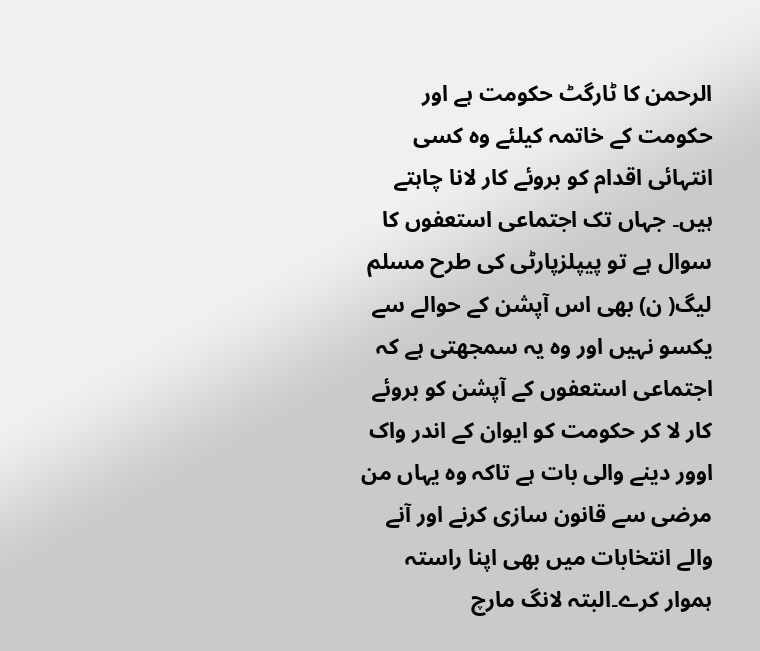الرحمن کا ٹارگٹ حکومت ہے اور حکومت کے خاتمہ کیلئے وہ کسی انتہائی اقدام کو بروئے کار لانا چاہتے ہیں۔ جہاں تک اجتماعی استعفوں کا سوال ہے تو پیپلزپارٹی کی طرح مسلم لیگ( ن) بھی اس آپشن کے حوالے سے یکسو نہیں اور وہ یہ سمجھتی ہے کہ اجتماعی استعفوں کے آپشن کو بروئے کار لا کر حکومت کو ایوان کے اندر واک اوور دینے والی بات ہے تاکہ وہ یہاں من مرضی سے قانون سازی کرنے اور آنے والے انتخابات میں بھی اپنا راستہ ہموار کرے۔البتہ لانگ مارچ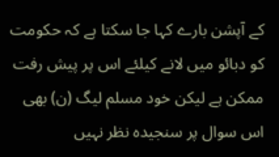کے آپشن بارے کہا جا سکتا ہے کہ حکومت کو دبائو میں لانے کیلئے اس پر پیش رفت ممکن ہے لیکن خود مسلم لیگ (ن) بھی اس سوال پر سنجیدہ نظر نہیں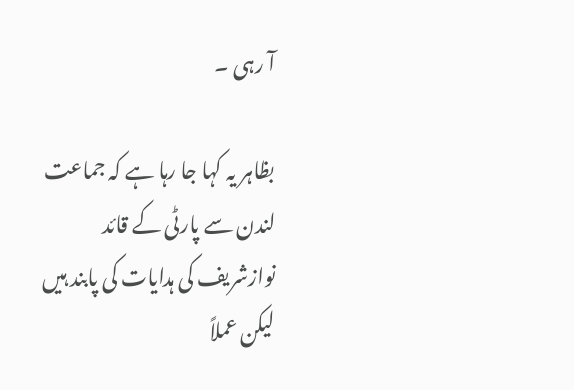آ رہی ۔

بظاہر یہ کہا جا رہا ہے کہ جماعت لندن سے پارٹی کے قائد نوازشریف کی ہدایات کی پابند ہیں لیکن عملاً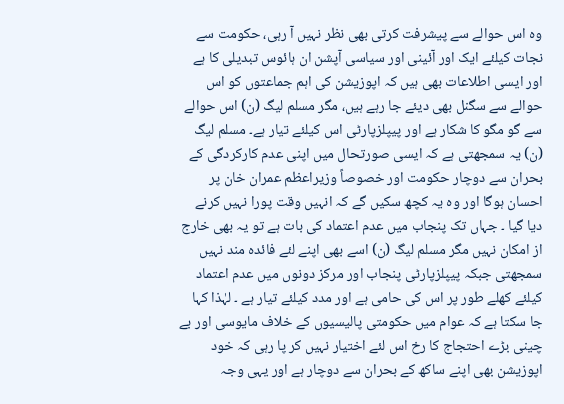وہ اس حوالے سے پیشرفت کرتی بھی نظر نہیں آ رہی، حکومت سے نجات کیلئے ایک اور آئینی اور سیاسی آپشن ان ہائوس تبدیلی کا ہے اور ایسی اطلاعات بھی ہیں کہ اپوزیشن کی اہم جماعتوں کو اس حوالے سے سگنل بھی دیئے جا رہے ہیں، مگر مسلم لیگ (ن) اس حوالے سے گو مگو کا شکار ہے اور پیپلزپارٹی اس کیلئے تیار ہے۔ مسلم لیگ (ن) یہ سمجھتی ہے کہ ایسی صورتحال میں اپنی عدم کارکردگی کے بحران سے دوچار حکومت اور خصوصاً وزیراعظم عمران خان پر احسان ہوگا اور وہ یہ کچھ سکیں گے کہ انہیں وقت پورا نہیں کرنے دیا گیا ۔ جہاں تک پنجاب میں عدم اعتماد کی بات ہے تو یہ بھی خارج از امکان نہیں مگر مسلم لیگ (ن) اسے بھی اپنے لئے فائدہ مند نہیں سمجھتی جبکہ پیپلزپارٹی پنجاب اور مرکز دونوں میں عدم اعتماد کیلئے کھلے طور پر اس کی حامی ہے اور مدد کیلئے تیار ہے ۔ لہٰذا کہا جا سکتا ہے کہ عوام میں حکومتی پالیسیوں کے خلاف مایوسی اور بے چینی بڑے احتجاج کا رخ اس لئے اختیار نہیں کر پا رہی کہ خود اپوزیشن بھی اپنے ساکھ کے بحران سے دوچار ہے اور یہی وجہ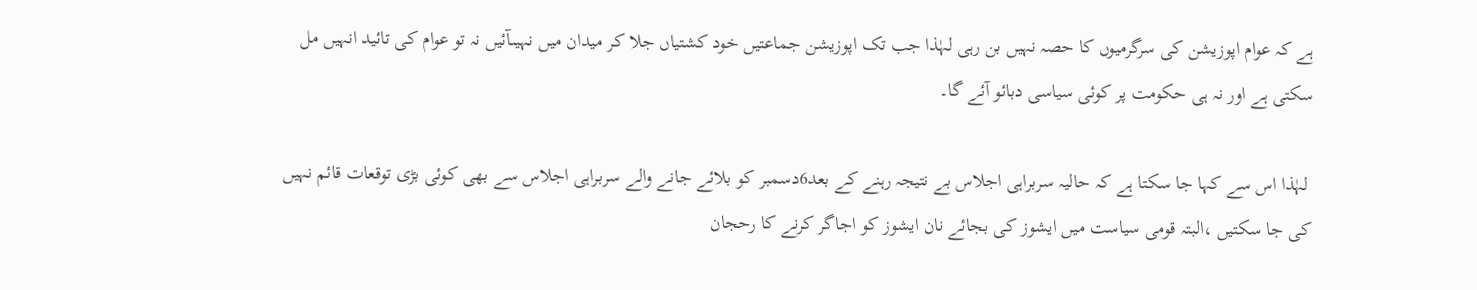ہے کہ عوام اپوزیشن کی سرگرمیوں کا حصہ نہیں بن رہی لہٰذا جب تک اپوزیشن جماعتیں خود کشتیاں جلا کر میدان میں نہیںآئیں نہ تو عوام کی تائید انہیں مل سکتی ہے اور نہ ہی حکومت پر کوئی سیاسی دبائو آئے گا۔

 لہٰذا اس سے کہا جا سکتا ہے کہ حالیہ سربراہی اجلاس بے نتیجہ رہنے کے بعد6دسمبر کو بلائے جانے والے سربراہی اجلاس سے بھی کوئی بڑی توقعات قائم نہیں کی جا سکتیں ،البتہ قومی سیاست میں ایشوز کی بجائے نان ایشوز کو اجاگر کرنے کا رحجان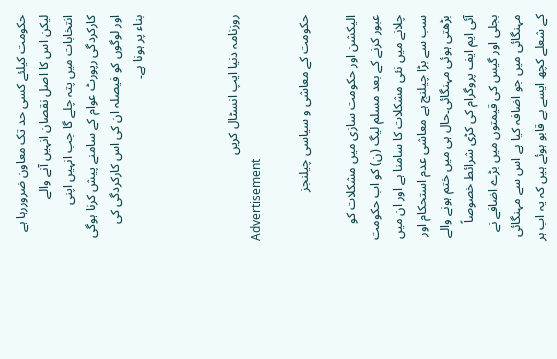حکومت کیلئے کسی حد تک معاون ضروررہا ہے لیکن اس کا اصل نقصان انہیں آنے والے انتخابات میں پتہ چلے گا جب انہیں اپنی کارکردگی رپورٹ عوام کے سامنے پیش کرنا ہوگی اور لوگوں کو فیصلہ ان کی اس کارکردگی کی بناء پر ہونا ہے۔



روزنامہ دنیا ایپ انسٹال کریں
Advertisement

حکومت کے معاشی و سیاسی چیلنجز

الیکشن اور حکومت سازی میں مشکلات کو عبور کرنے کے بعد مسلم لیگ (ن) کو اب حکومت چلانے میں نئی مشکلات کا سامنا ہے اور ان میں سب سے بڑا چیلنج ہے معاشی عدم استحکام اور بڑھتی ہوئی مہنگائی۔حال ہی میں ختم ہونے والے آئی ایم ایف پروگرام کی کڑی شرائط خصوصاً بجلی اور گیس کی قیمتوں میں بڑے اضافے نے مہنگائی میں جو اضافہ کیا ہے اس سے مہنگائی کے شعلے کچھ ایسے بے قابو ہوئے ہیں کہ یہ اب ہر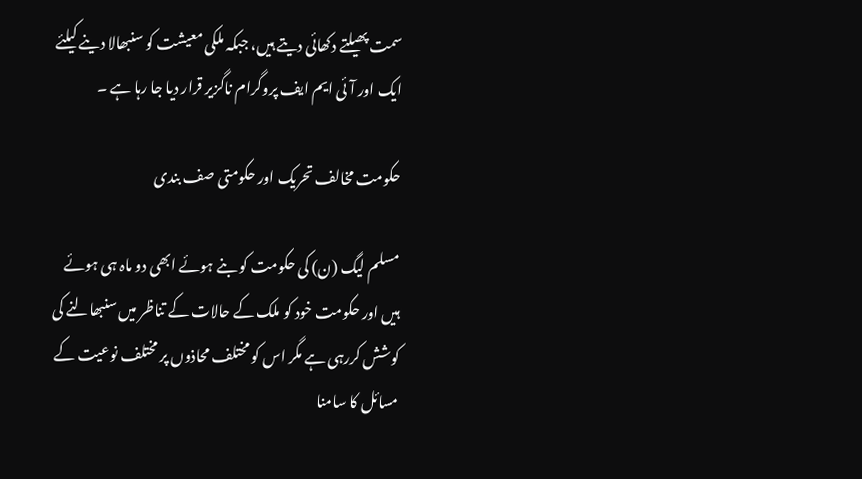سمت پھیلتے دکھائی دیتے ہیں، جبکہ ملکی معیشت کو سنبھالا دینے کیلئے ایک اور آئی ایم ایف پروگرام ناگزیر قرار دیا جا رہا ہے ۔

حکومت مخالف تحریک اور حکومتی صف بندی

مسلم لیگ (ن) کی حکومت کو بنے ہوئے ابھی دو ماہ ہی ہوئے ہیں اور حکومت خود کو ملک کے حالات کے تناظر میں سنبھالنے کی کوشش کررہی ہے مگر اس کو مختلف محاذوں پر مختلف نوعیت کے مسائل کا سامنا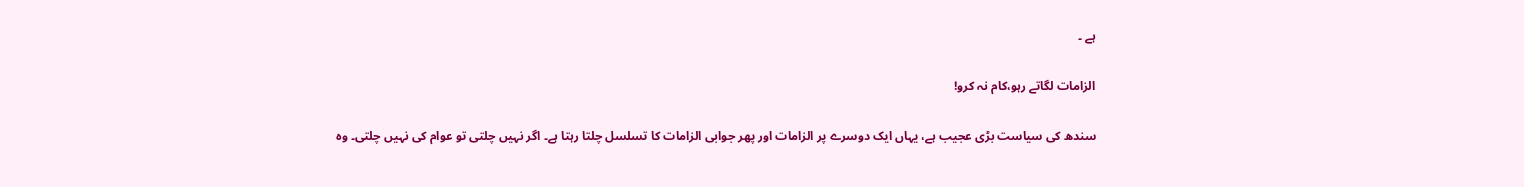ہے ۔

الزامات لگاتے رہو،کام نہ کرو!

سندھ کی سیاست بڑی عجیب ہے، یہاں ایک دوسرے پر الزامات اور پھر جوابی الزامات کا تسلسل چلتا رہتا ہے۔ اگر نہیں چلتی تو عوام کی نہیں چلتی۔ وہ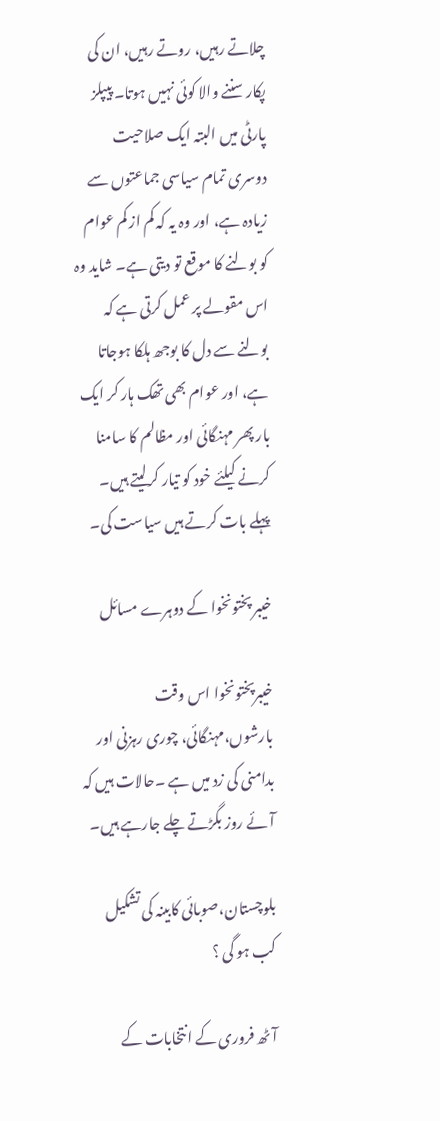چلاتے رہیں، روتے رہیں، ان کی پکار سننے والا کوئی نہیں ہوتا۔ پیپلز پارٹی میں البتہ ایک صلاحیت دوسری تمام سیاسی جماعتوں سے زیادہ ہے، اور وہ یہ کہ کم از کم عوام کو بولنے کا موقع تو دیتی ہے۔ شاید وہ اس مقولے پر عمل کرتی ہے کہ بولنے سے دل کا بوجھ ہلکا ہوجاتا ہے، اور عوام بھی تھک ہار کر ایک بار پھر مہنگائی اور مظالم کا سامنا کرنے کیلئے خود کو تیار کرلیتے ہیں۔ پہلے بات کرتے ہیں سیاست کی۔

خیبر پختونخوا کے دوہرے مسائل

خیبرپختونخوا اس وقت بارشوں،مہنگائی، چوری رہزنی اور بدامنی کی زد میں ہے ۔حالات ہیں کہ آئے روز بگڑتے چلے جارہے ہیں۔

بلوچستان،صوبائی کابینہ کی تشکیل کب ہو گی ؟

آٹھ فروری کے انتخابات کے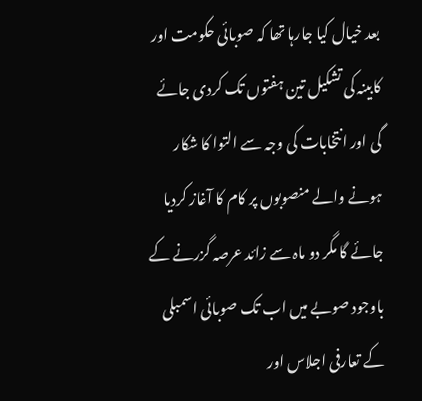بعد خیال کیا جارہا تھا کہ صوبائی حکومت اور کابینہ کی تشکیل تین ہفتوں تک کردی جائے گی اور انتخابات کی وجہ سے التوا کا شکار ہونے والے منصوبوں پر کام کا آغاز کردیا جائے گا مگر دو ماہ سے زائد عرصہ گزرنے کے باوجود صوبے میں اب تک صوبائی اسمبلی کے تعارفی اجلاس اور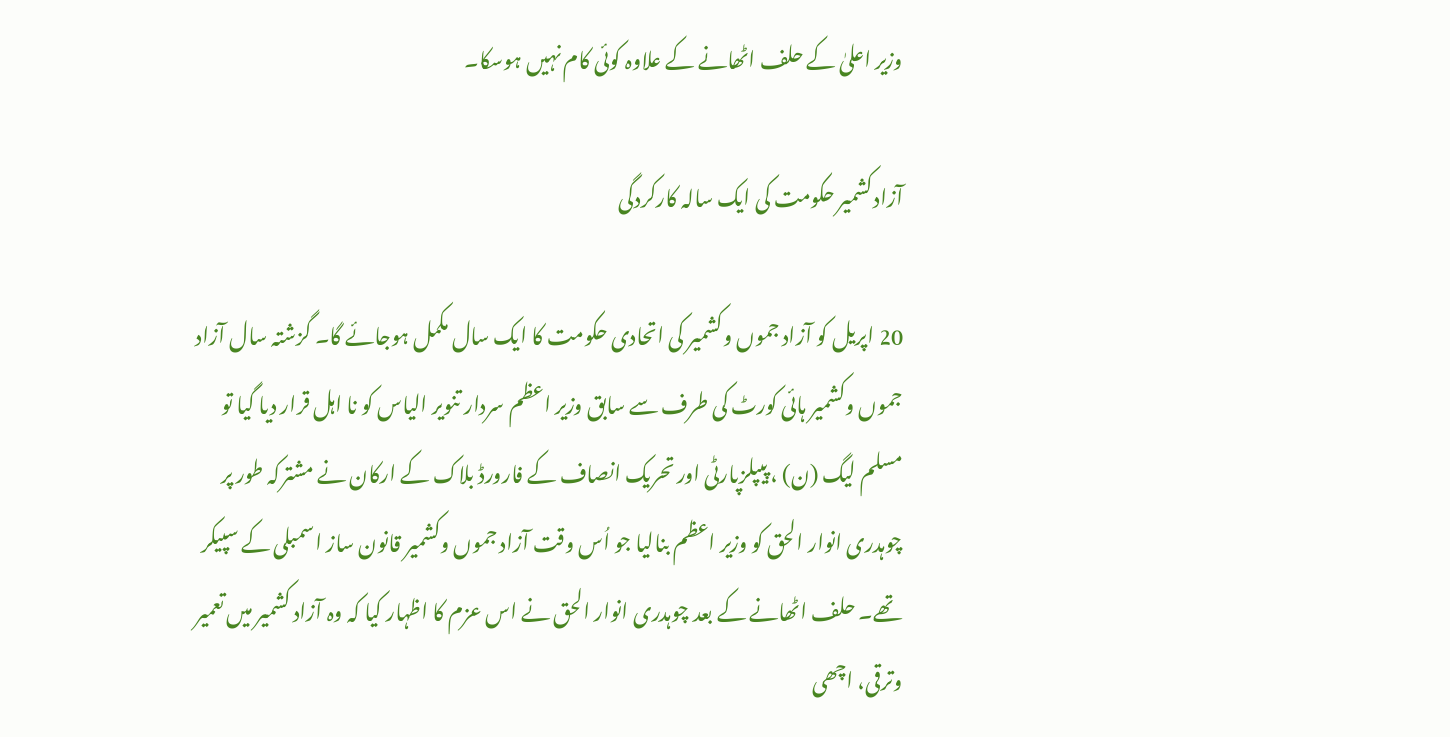وزیر اعلیٰ کے حلف اٹھانے کے علاوہ کوئی کام نہیں ہوسکا۔

آزادکشمیر حکومت کی ایک سالہ کارکردگی

20 اپریل کو آزاد جموں وکشمیر کی اتحادی حکومت کا ایک سال مکمل ہوجائے گا۔ گزشتہ سال آزاد جموں وکشمیر ہائی کورٹ کی طرف سے سابق وزیر اعظم سردار تنویر الیاس کو نا اہل قرار دیا گیا تو مسلم لیگ (ن) ، پیپلزپارٹی اور تحریک انصاف کے فارورڈ بلاک کے ارکان نے مشترکہ طور پر چوہدری انوار الحق کو وزیر اعظم بنالیا جو اُس وقت آزاد جموں وکشمیر قانون ساز اسمبلی کے سپیکر تھے۔ حلف اٹھانے کے بعد چوہدری انوار الحق نے اس عزم کا اظہار کیا کہ وہ آزاد کشمیر میں تعمیر وترقی، اچھی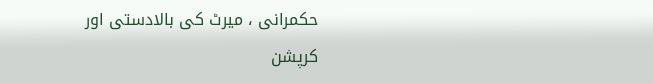حکمرانی ، میرٹ کی بالادستی اور کرپشن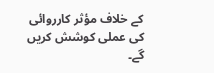کے خلاف مؤثر کارروائی کی عملی کوشش کریں گے۔